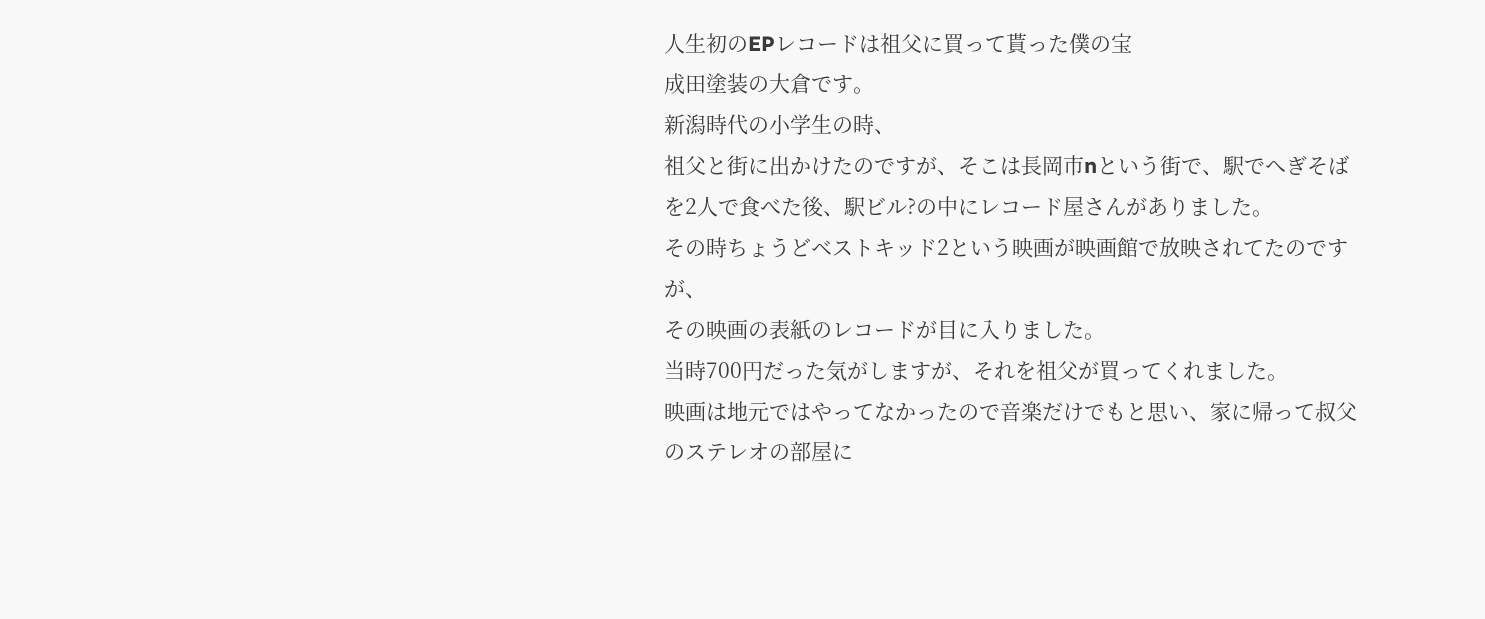人生初のEPレコードは祖父に買って貰った僕の宝
成田塗装の大倉です。
新潟時代の小学生の時、
祖父と街に出かけたのですが、そこは長岡市nという街で、駅でへぎそばを2人で食べた後、駅ビル?の中にレコード屋さんがありました。
その時ちょうどベストキッド2という映画が映画館で放映されてたのですが、
その映画の表紙のレコードが目に入りました。
当時700円だった気がしますが、それを祖父が買ってくれました。
映画は地元ではやってなかったので音楽だけでもと思い、家に帰って叔父のステレオの部屋に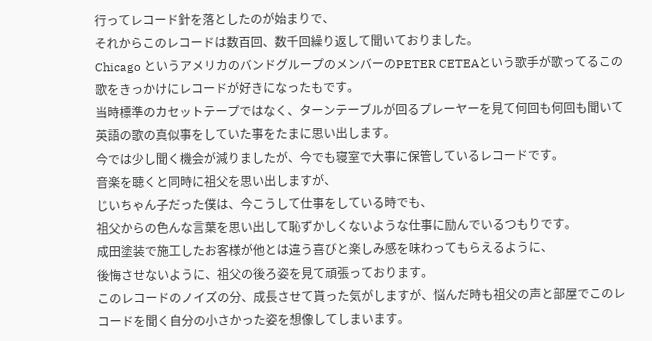行ってレコード針を落としたのが始まりで、
それからこのレコードは数百回、数千回繰り返して聞いておりました。
Chicago というアメリカのバンドグループのメンバーのPETER CETEAという歌手が歌ってるこの歌をきっかけにレコードが好きになったもです。
当時標準のカセットテープではなく、ターンテーブルが回るプレーヤーを見て何回も何回も聞いて英語の歌の真似事をしていた事をたまに思い出します。
今では少し聞く機会が減りましたが、今でも寝室で大事に保管しているレコードです。
音楽を聴くと同時に祖父を思い出しますが、
じいちゃん子だった僕は、今こうして仕事をしている時でも、
祖父からの色んな言葉を思い出して恥ずかしくないような仕事に励んでいるつもりです。
成田塗装で施工したお客様が他とは違う喜びと楽しみ感を味わってもらえるように、
後悔させないように、祖父の後ろ姿を見て頑張っております。
このレコードのノイズの分、成長させて貰った気がしますが、悩んだ時も祖父の声と部屋でこのレコードを聞く自分の小さかった姿を想像してしまいます。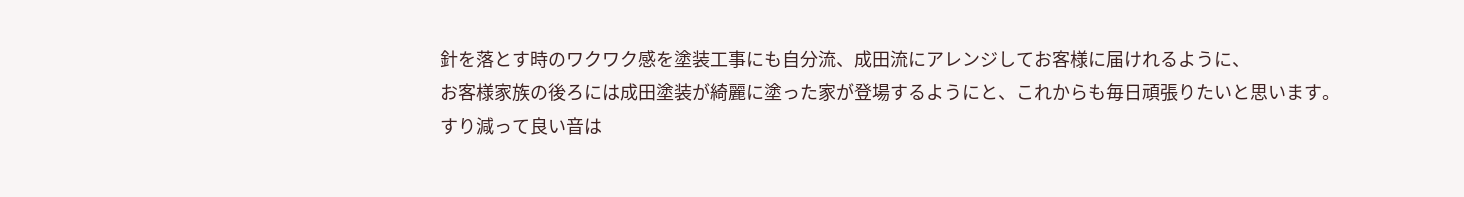針を落とす時のワクワク感を塗装工事にも自分流、成田流にアレンジしてお客様に届けれるように、
お客様家族の後ろには成田塗装が綺麗に塗った家が登場するようにと、これからも毎日頑張りたいと思います。
すり減って良い音は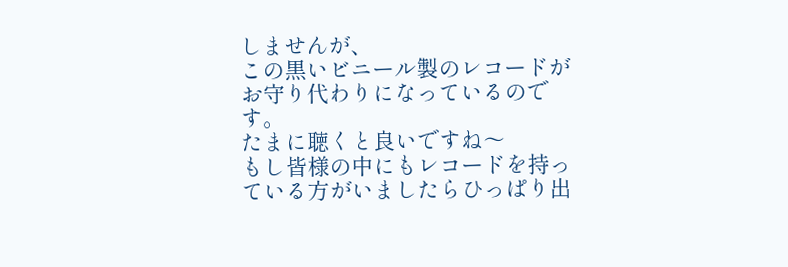しませんが、
この黒いビニール製のレコードがお守り代わりになっているのです。
たまに聴くと良いですね〜
もし皆様の中にもレコードを持っている方がいましたらひっぱり出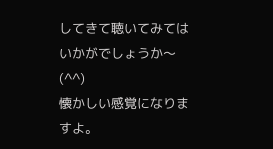してきて聴いてみてはいかがでしょうか〜(^^)
懐かしい感覚になりますよ。